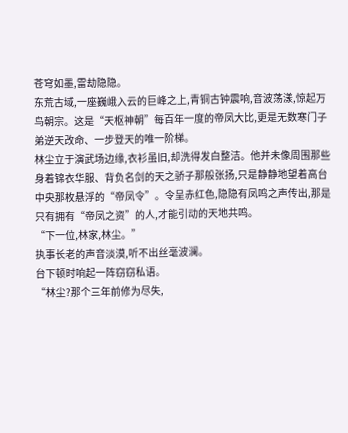苍穹如墨,雷劫隐隐。
东荒古域,一座巍峨入云的巨峰之上,青铜古钟震响,音波荡漾,惊起万鸟朝宗。这是“天枢神朝”每百年一度的帝凤大比,更是无数寒门子弟逆天改命、一步登天的唯一阶梯。
林尘立于演武场边缘,衣衫虽旧,却洗得发白整洁。他并未像周围那些身着锦衣华服、背负名剑的天之骄子那般张扬,只是静静地望着高台中央那枚悬浮的“帝凤令”。令呈赤红色,隐隐有凤鸣之声传出,那是只有拥有“帝凤之资”的人,才能引动的天地共鸣。
“下一位,林家,林尘。”
执事长老的声音淡漠,听不出丝毫波澜。
台下顿时响起一阵窃窃私语。
“林尘?那个三年前修为尽失,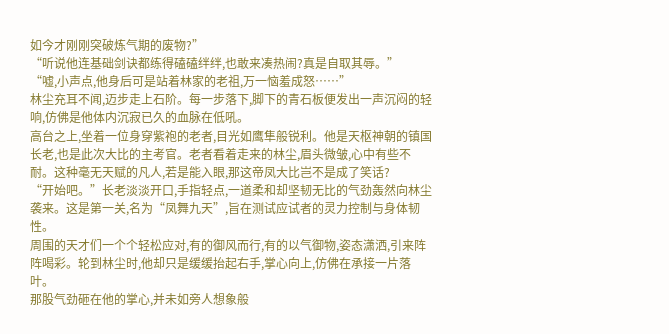如今才刚刚突破炼气期的废物?”
“听说他连基础剑诀都练得磕磕绊绊,也敢来凑热闹?真是自取其辱。”
“嘘,小声点,他身后可是站着林家的老祖,万一恼羞成怒……”
林尘充耳不闻,迈步走上石阶。每一步落下,脚下的青石板便发出一声沉闷的轻响,仿佛是他体内沉寂已久的血脉在低吼。
高台之上,坐着一位身穿紫袍的老者,目光如鹰隼般锐利。他是天枢神朝的镇国长老,也是此次大比的主考官。老者看着走来的林尘,眉头微皱,心中有些不耐。这种毫无天赋的凡人,若是能入眼,那这帝凤大比岂不是成了笑话?
“开始吧。”长老淡淡开口,手指轻点,一道柔和却坚韧无比的气劲轰然向林尘袭来。这是第一关,名为“凤舞九天”,旨在测试应试者的灵力控制与身体韧性。
周围的天才们一个个轻松应对,有的御风而行,有的以气御物,姿态潇洒,引来阵阵喝彩。轮到林尘时,他却只是缓缓抬起右手,掌心向上,仿佛在承接一片落叶。
那股气劲砸在他的掌心,并未如旁人想象般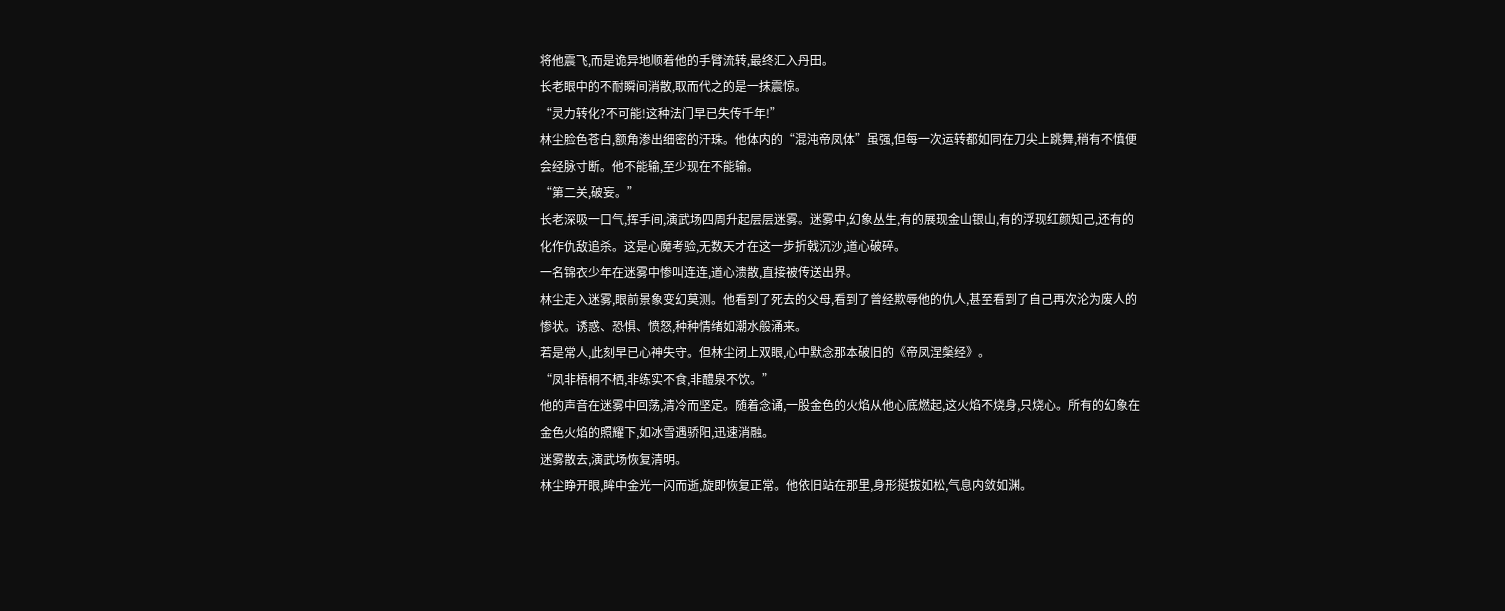将他震飞,而是诡异地顺着他的手臂流转,最终汇入丹田。
长老眼中的不耐瞬间消散,取而代之的是一抹震惊。
“灵力转化?不可能!这种法门早已失传千年!”
林尘脸色苍白,额角渗出细密的汗珠。他体内的“混沌帝凤体”虽强,但每一次运转都如同在刀尖上跳舞,稍有不慎便会经脉寸断。他不能输,至少现在不能输。
“第二关,破妄。”
长老深吸一口气,挥手间,演武场四周升起层层迷雾。迷雾中,幻象丛生,有的展现金山银山,有的浮现红颜知己,还有的化作仇敌追杀。这是心魔考验,无数天才在这一步折戟沉沙,道心破碎。
一名锦衣少年在迷雾中惨叫连连,道心溃散,直接被传送出界。
林尘走入迷雾,眼前景象变幻莫测。他看到了死去的父母,看到了曾经欺辱他的仇人,甚至看到了自己再次沦为废人的惨状。诱惑、恐惧、愤怒,种种情绪如潮水般涌来。
若是常人,此刻早已心神失守。但林尘闭上双眼,心中默念那本破旧的《帝凤涅槃经》。
“凤非梧桐不栖,非练实不食,非醴泉不饮。”
他的声音在迷雾中回荡,清冷而坚定。随着念诵,一股金色的火焰从他心底燃起,这火焰不烧身,只烧心。所有的幻象在金色火焰的照耀下,如冰雪遇骄阳,迅速消融。
迷雾散去,演武场恢复清明。
林尘睁开眼,眸中金光一闪而逝,旋即恢复正常。他依旧站在那里,身形挺拔如松,气息内敛如渊。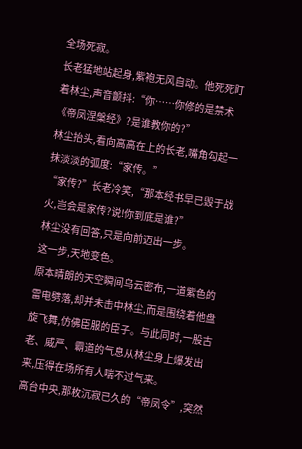全场死寂。
长老猛地站起身,紫袍无风自动。他死死盯着林尘,声音颤抖:“你……你修的是禁术《帝凤涅槃经》?是谁教你的?”
林尘抬头,看向高高在上的长老,嘴角勾起一抹淡淡的弧度:“家传。”
“家传?”长老冷笑,“那本经书早已毁于战火,岂会是家传?说!你到底是谁?”
林尘没有回答,只是向前迈出一步。
这一步,天地变色。
原本晴朗的天空瞬间乌云密布,一道紫色的雷电劈落,却并未击中林尘,而是围绕着他盘旋飞舞,仿佛臣服的臣子。与此同时,一股古老、威严、霸道的气息从林尘身上爆发出来,压得在场所有人喘不过气来。
高台中央,那枚沉寂已久的“帝凤令”,突然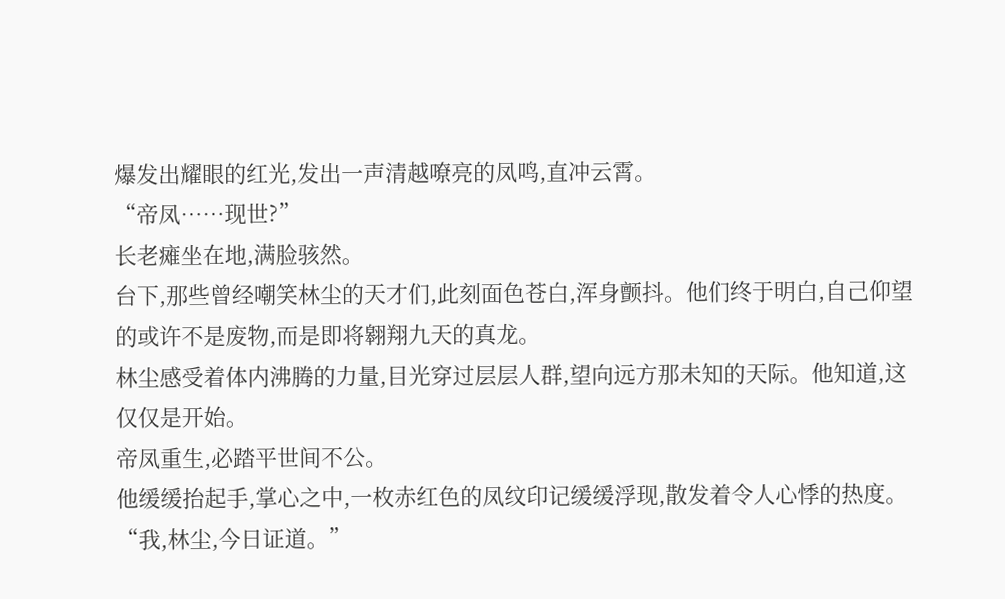爆发出耀眼的红光,发出一声清越嘹亮的凤鸣,直冲云霄。
“帝凤……现世?”
长老瘫坐在地,满脸骇然。
台下,那些曾经嘲笑林尘的天才们,此刻面色苍白,浑身颤抖。他们终于明白,自己仰望的或许不是废物,而是即将翱翔九天的真龙。
林尘感受着体内沸腾的力量,目光穿过层层人群,望向远方那未知的天际。他知道,这仅仅是开始。
帝凤重生,必踏平世间不公。
他缓缓抬起手,掌心之中,一枚赤红色的凤纹印记缓缓浮现,散发着令人心悸的热度。
“我,林尘,今日证道。”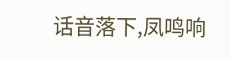话音落下,凤鸣响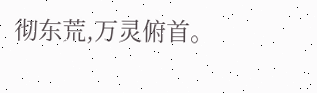彻东荒,万灵俯首。